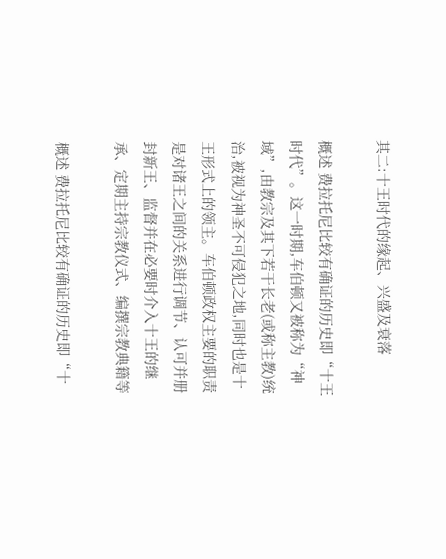其二:十王时代的缘起、兴盛及衰落

概述 费拉托尼比较有确证的历史即“十王时代”。这一时期,车伯顿又被称为“神域”,由教宗及其下若干长老(或称主教)统治,被视为神圣不可侵犯之地,同时也是十王形式上的领主。车伯顿政权主要的职责是对诸王之间的关系进行调节、认可并册封新王、监督并在必要时介入十王的继承、定期主持宗教仪式、编撰宗教典籍等

概述 费拉托尼比较有确证的历史即“十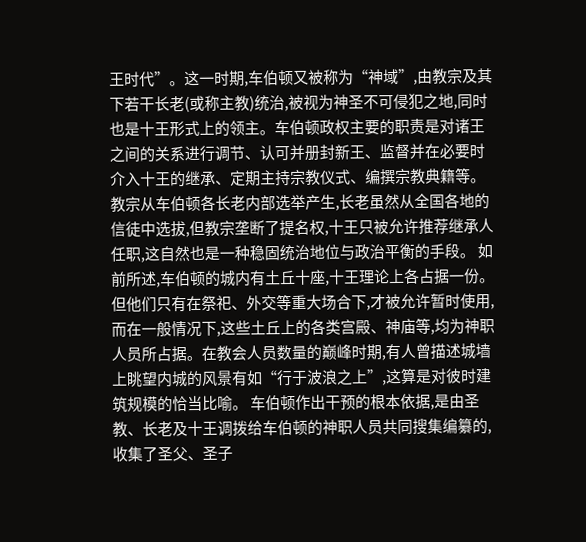王时代”。这一时期,车伯顿又被称为“神域”,由教宗及其下若干长老(或称主教)统治,被视为神圣不可侵犯之地,同时也是十王形式上的领主。车伯顿政权主要的职责是对诸王之间的关系进行调节、认可并册封新王、监督并在必要时介入十王的继承、定期主持宗教仪式、编撰宗教典籍等。教宗从车伯顿各长老内部选举产生,长老虽然从全国各地的信徒中选拔,但教宗垄断了提名权,十王只被允许推荐继承人任职,这自然也是一种稳固统治地位与政治平衡的手段。 如前所述,车伯顿的城内有土丘十座,十王理论上各占据一份。但他们只有在祭祀、外交等重大场合下,才被允许暂时使用,而在一般情况下,这些土丘上的各类宫殿、神庙等,均为神职人员所占据。在教会人员数量的巅峰时期,有人曾描述城墙上眺望内城的风景有如“行于波浪之上”,这算是对彼时建筑规模的恰当比喻。 车伯顿作出干预的根本依据,是由圣教、长老及十王调拨给车伯顿的神职人员共同搜集编纂的,收集了圣父、圣子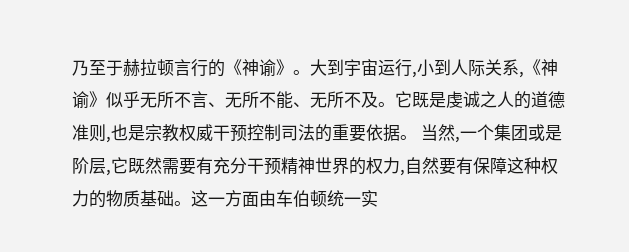乃至于赫拉顿言行的《神谕》。大到宇宙运行,小到人际关系,《神谕》似乎无所不言、无所不能、无所不及。它既是虔诚之人的道德准则,也是宗教权威干预控制司法的重要依据。 当然,一个集团或是阶层,它既然需要有充分干预精神世界的权力,自然要有保障这种权力的物质基础。这一方面由车伯顿统一实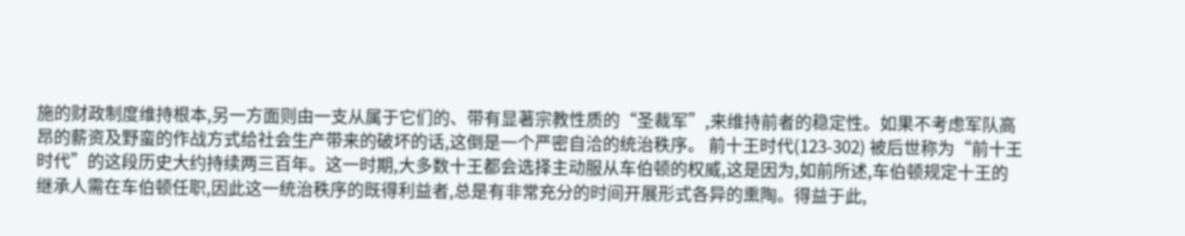施的财政制度维持根本,另一方面则由一支从属于它们的、带有显著宗教性质的“圣裁军”,来维持前者的稳定性。如果不考虑军队高昂的薪资及野蛮的作战方式给社会生产带来的破坏的话,这倒是一个严密自洽的统治秩序。 前十王时代(123-302) 被后世称为“前十王时代”的这段历史大约持续两三百年。这一时期,大多数十王都会选择主动服从车伯顿的权威,这是因为,如前所述,车伯顿规定十王的继承人需在车伯顿任职,因此这一统治秩序的既得利益者,总是有非常充分的时间开展形式各异的熏陶。得益于此,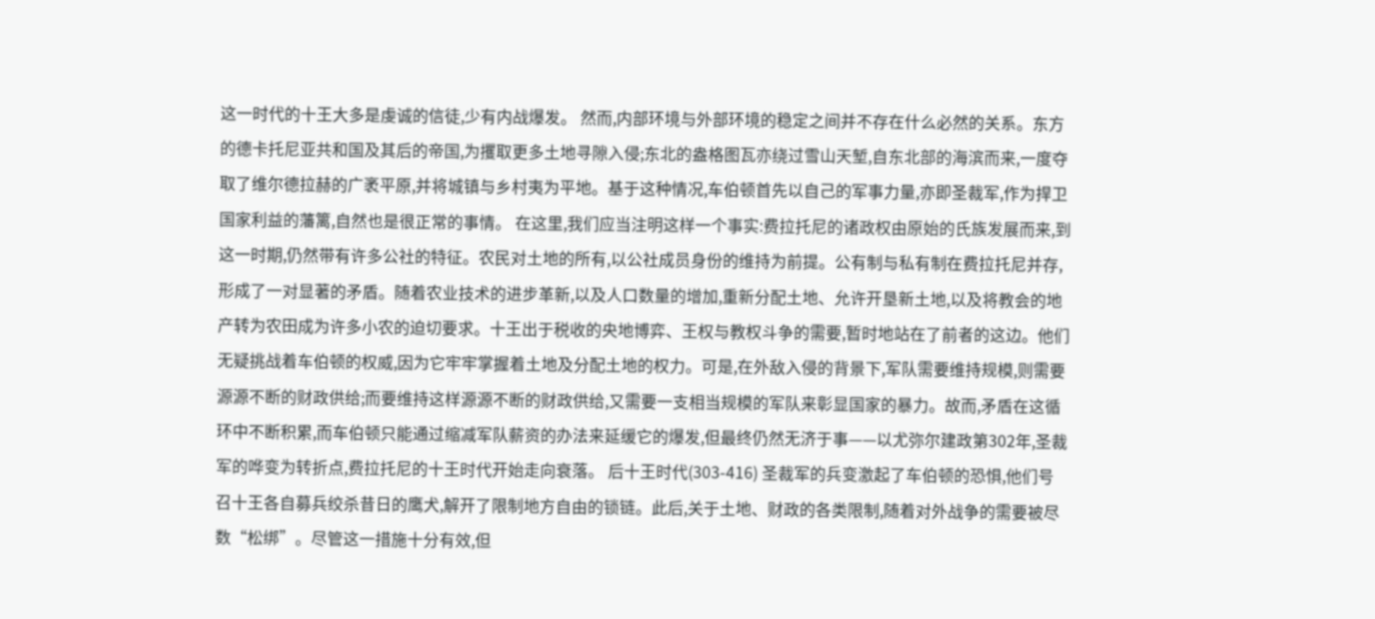这一时代的十王大多是虔诚的信徒,少有内战爆发。 然而,内部环境与外部环境的稳定之间并不存在什么必然的关系。东方的德卡托尼亚共和国及其后的帝国,为攫取更多土地寻隙入侵;东北的盎格图瓦亦绕过雪山天堑,自东北部的海滨而来,一度夺取了维尔德拉赫的广袤平原,并将城镇与乡村夷为平地。基于这种情况,车伯顿首先以自己的军事力量,亦即圣裁军,作为捍卫国家利益的藩篱,自然也是很正常的事情。 在这里,我们应当注明这样一个事实:费拉托尼的诸政权由原始的氏族发展而来,到这一时期,仍然带有许多公社的特征。农民对土地的所有,以公社成员身份的维持为前提。公有制与私有制在费拉托尼并存,形成了一对显著的矛盾。随着农业技术的进步革新,以及人口数量的增加,重新分配土地、允许开垦新土地,以及将教会的地产转为农田成为许多小农的迫切要求。十王出于税收的央地博弈、王权与教权斗争的需要,暂时地站在了前者的这边。他们无疑挑战着车伯顿的权威,因为它牢牢掌握着土地及分配土地的权力。可是,在外敌入侵的背景下,军队需要维持规模,则需要源源不断的财政供给;而要维持这样源源不断的财政供给,又需要一支相当规模的军队来彰显国家的暴力。故而,矛盾在这循环中不断积累,而车伯顿只能通过缩减军队薪资的办法来延缓它的爆发,但最终仍然无济于事——以尤弥尔建政第302年,圣裁军的哗变为转折点,费拉托尼的十王时代开始走向衰落。 后十王时代(303-416) 圣裁军的兵变激起了车伯顿的恐惧,他们号召十王各自募兵绞杀昔日的鹰犬,解开了限制地方自由的锁链。此后,关于土地、财政的各类限制,随着对外战争的需要被尽数“松绑”。尽管这一措施十分有效,但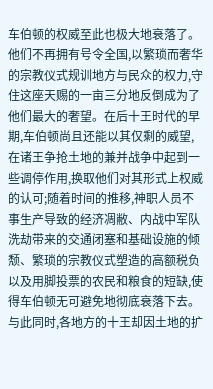车伯顿的权威至此也极大地衰落了。他们不再拥有号令全国,以繁琐而奢华的宗教仪式规训地方与民众的权力,守住这座天赐的一亩三分地反倒成为了他们最大的奢望。在后十王时代的早期,车伯顿尚且还能以其仅剩的威望,在诸王争抢土地的兼并战争中起到一些调停作用,换取他们对其形式上权威的认可;随着时间的推移,神职人员不事生产导致的经济凋敝、内战中军队洗劫带来的交通闭塞和基础设施的倾颓、繁琐的宗教仪式塑造的高额税负以及用脚投票的农民和粮食的短缺,使得车伯顿无可避免地彻底衰落下去。与此同时,各地方的十王却因土地的扩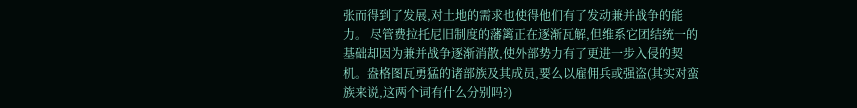张而得到了发展,对土地的需求也使得他们有了发动兼并战争的能力。 尽管费拉托尼旧制度的藩篱正在逐渐瓦解,但维系它团结统一的基础却因为兼并战争逐渐消散,使外部势力有了更进一步入侵的契机。盎格图瓦勇猛的诸部族及其成员,要么以雇佣兵或强盗(其实对蛮族来说,这两个词有什么分别吗?)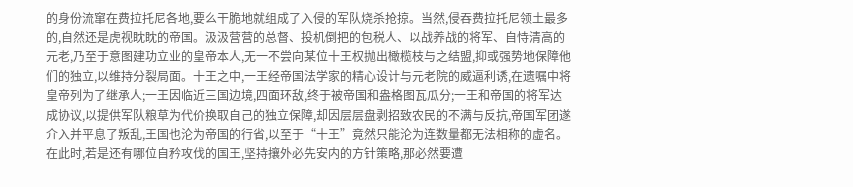的身份流窜在费拉托尼各地,要么干脆地就组成了入侵的军队烧杀抢掠。当然,侵吞费拉托尼领土最多的,自然还是虎视眈眈的帝国。汲汲营营的总督、投机倒把的包税人、以战养战的将军、自恃清高的元老,乃至于意图建功立业的皇帝本人,无一不尝向某位十王权抛出橄榄枝与之结盟,抑或强势地保障他们的独立,以维持分裂局面。十王之中,一王经帝国法学家的精心设计与元老院的威逼利诱,在遗嘱中将皇帝列为了继承人;一王因临近三国边境,四面环敌,终于被帝国和盎格图瓦瓜分;一王和帝国的将军达成协议,以提供军队粮草为代价换取自己的独立保障,却因层层盘剥招致农民的不满与反抗,帝国军团遂介入并平息了叛乱,王国也沦为帝国的行省,以至于“十王”竟然只能沦为连数量都无法相称的虚名。在此时,若是还有哪位自矜攻伐的国王,坚持攘外必先安内的方针策略,那必然要遭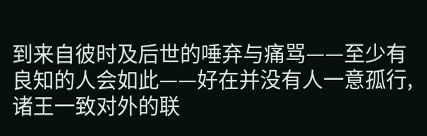到来自彼时及后世的唾弃与痛骂——至少有良知的人会如此——好在并没有人一意孤行,诸王一致对外的联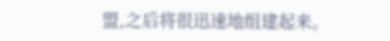盟,之后将很迅速地组建起来。